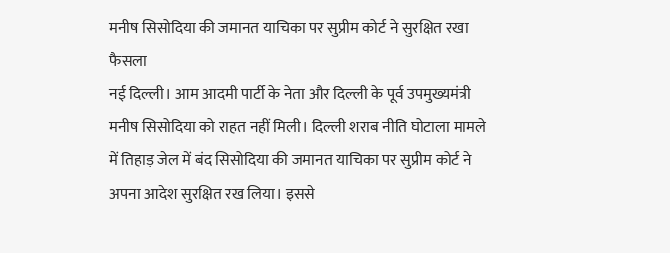मनीष सिसोदिया की जमानत याचिका पर सुप्रीम कोर्ट ने सुरक्षित रखा फैसला
नई दिल्ली। आम आदमी पार्टी के नेता और दिल्ली के पूर्व उपमुख्यमंत्री मनीष सिसोदिया को राहत नहीं मिली। दिल्ली शराब नीति घोटाला मामले में तिहाड़ जेल में बंद सिसोदिया की जमानत याचिका पर सुप्रीम कोर्ट ने अपना आदेश सुरक्षित रख लिया। इससे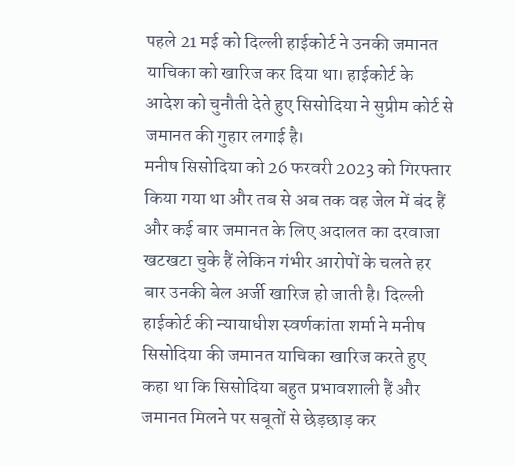पहले 21 मई को दिल्ली हाईकोर्ट ने उनकी जमानत याचिका को खारिज कर दिया था। हाईकोर्ट के आदेश को चुनौती देते हुए सिसोदिया ने सुप्रीम कोर्ट से जमानत की गुहार लगाई है।
मनीष सिसोदिया को 26 फरवरी 2023 को गिरफ्तार किया गया था और तब से अब तक वह जेल में बंद हैं और कई बार जमानत के लिए अदालत का दरवाजा खटखटा चुके हैं लेकिन गंभीर आरोपों के चलते हर बार उनकी बेल अर्जी खारिज हो जाती है। दिल्ली हाईकोर्ट की न्यायाधीश स्वर्णकांता शर्मा ने मनीष सिसोदिया की जमानत याचिका खारिज करते हुए कहा था कि सिसोदिया बहुत प्रभावशाली हैं और जमानत मिलने पर सबूतों से छेड़छाड़ कर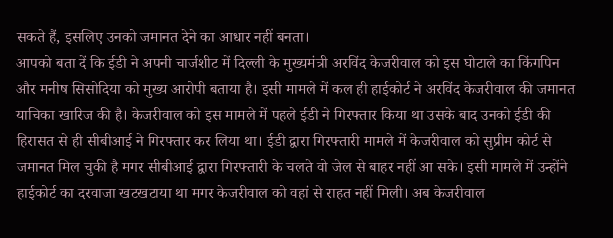सकते हैं, इसलिए उनको जमानत देने का आधार नहीं बनता।
आपको बता दें कि ईडी ने अपनी चार्जशीट में दिल्ली के मुख्यमंत्री अरविंद केजरीवाल को इस घोटाले का किंगपिन और मनीष सिसोदिया को मुख्य आरोपी बताया है। इसी मामले में कल ही हाईकोर्ट ने अरविंद केजरीवाल की जमानत याचिका खारिज की है। केजरीवाल को इस मामले में पहले ईडी ने गिरफ्तार किया था उसके बाद उनको ईडी की हिरासत से ही सीबीआई ने गिरफ्तार कर लिया था। ईडी द्वारा गिरफ्तारी मामले में केजरीवाल को सुप्रीम कोर्ट से जमानत मिल चुकी है मगर सीबीआई द्वारा गिरफ्तारी के चलते वो जेल से बाहर नहीं आ सके। इसी मामले में उन्होंने हाईकोर्ट का दरवाजा खटखटाया था मगर केजरीवाल को वहां से राहत नहीं मिली। अब केजरीवाल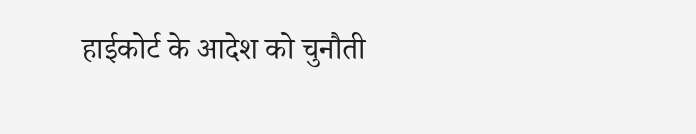हाईकोर्ट के आदेश को चुनौती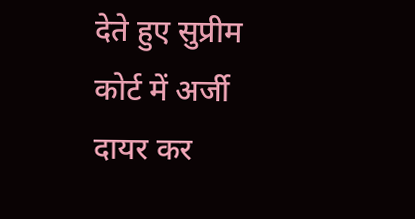देते हुए सुप्रीम कोर्ट में अर्जी दायर कर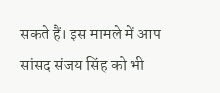सकते हैं। इस मामले में आप सांसद संजय सिंह को भी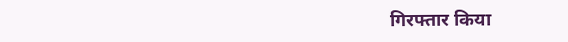गिरफ्तार किया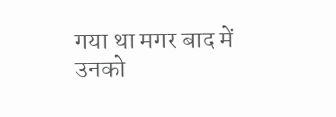गया था मगर बाद में उनको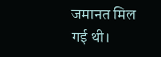जमानत मिल गई थी।